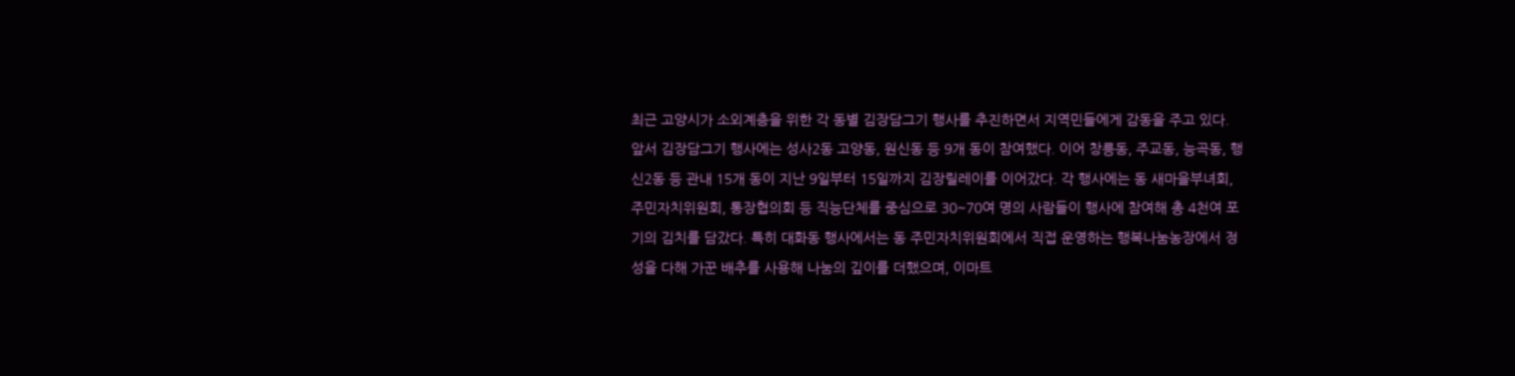최근 고양시가 소외계층을 위한 각 동별 김장담그기 행사를 추진하면서 지역민들에게 감동을 주고 있다. 앞서 김장담그기 행사에는 성사2동 고양동, 원신동 등 9개 동이 참여했다. 이어 창릉동, 주교동, 능곡동, 행신2동 등 관내 15개 동이 지난 9일부터 15일까지 김장릴레이를 이어갔다. 각 행사에는 동 새마을부녀회, 주민자치위원회, 통장협의회 등 직능단체를 중심으로 30~70여 명의 사람들이 행사에 참여해 총 4천여 포기의 김치를 담갔다. 특히 대화동 행사에서는 동 주민자치위원회에서 직접 운영하는 행복나눔농장에서 정성을 다해 가꾼 배추를 사용해 나눔의 깊이를 더했으며, 이마트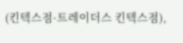(킨텍스점·트레이더스 킨텍스점),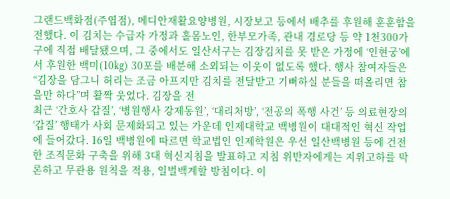그랜드백화점(주엽점), 메디안재활요양병원, 시장보고 등에서 배추를 후원해 훈훈함을 전했다. 이 김치는 수급자 가정과 홀몸노인, 한부모가족, 관내 경로당 등 약 1천300가구에 직접 배달됐으며, 그 중에서도 일산서구는 김장김치를 못 받은 가정에 ‘인현궁’에서 후원한 백미(10㎏) 30포를 배분해 소외되는 이웃이 없도록 했다. 행사 참여자들은 “김장을 담그니 허리는 조금 아프지만 김치를 전달받고 기뻐하실 분들을 떠올리면 참을만 하다”며 활짝 웃었다. 김장을 전
최근 ‘간호사 갑질’, ‘병원행사 강제동원’, ‘대리처방’, ‘전공의 폭행 사건’ 등 의료현장의 ‘갑질’ 행태가 사회 문제화되고 있는 가운데 인제대학교 백병원이 대대적인 혁신 작업에 들어갔다. 16일 백병원에 따르면 학교법인 인제학원은 우선 일산백병원 등에 건전한 조직문화 구축을 위해 3대 혁신지침을 발표하고 지침 위반자에게는 지위고하를 막론하고 무관용 원칙을 적용, 일벌백계할 방침이다. 이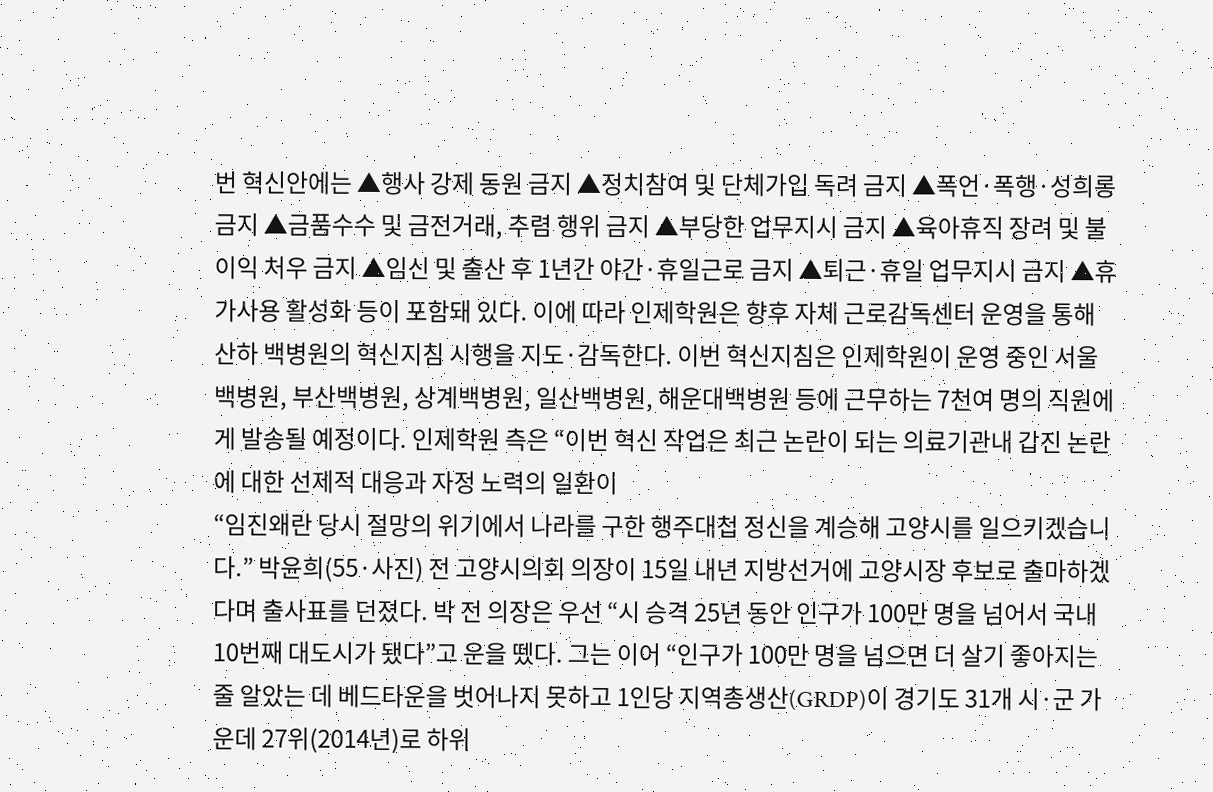번 혁신안에는 ▲행사 강제 동원 금지 ▲정치참여 및 단체가입 독려 금지 ▲폭언·폭행·성희롱 금지 ▲금품수수 및 금전거래, 추렴 행위 금지 ▲부당한 업무지시 금지 ▲육아휴직 장려 및 불이익 처우 금지 ▲임신 및 출산 후 1년간 야간·휴일근로 금지 ▲퇴근·휴일 업무지시 금지 ▲휴가사용 활성화 등이 포함돼 있다. 이에 따라 인제학원은 향후 자체 근로감독센터 운영을 통해 산하 백병원의 혁신지침 시행을 지도·감독한다. 이번 혁신지침은 인제학원이 운영 중인 서울백병원, 부산백병원, 상계백병원, 일산백병원, 해운대백병원 등에 근무하는 7천여 명의 직원에게 발송될 예정이다. 인제학원 측은 “이번 혁신 작업은 최근 논란이 되는 의료기관내 갑진 논란에 대한 선제적 대응과 자정 노력의 일환이
“임진왜란 당시 절망의 위기에서 나라를 구한 행주대첩 정신을 계승해 고양시를 일으키겠습니다.” 박윤희(55·사진) 전 고양시의회 의장이 15일 내년 지방선거에 고양시장 후보로 출마하겠다며 출사표를 던졌다. 박 전 의장은 우선 “시 승격 25년 동안 인구가 100만 명을 넘어서 국내 10번째 대도시가 됐다”고 운을 뗐다. 그는 이어 “인구가 100만 명을 넘으면 더 살기 좋아지는 줄 알았는 데 베드타운을 벗어나지 못하고 1인당 지역총생산(GRDP)이 경기도 31개 시·군 가운데 27위(2014년)로 하위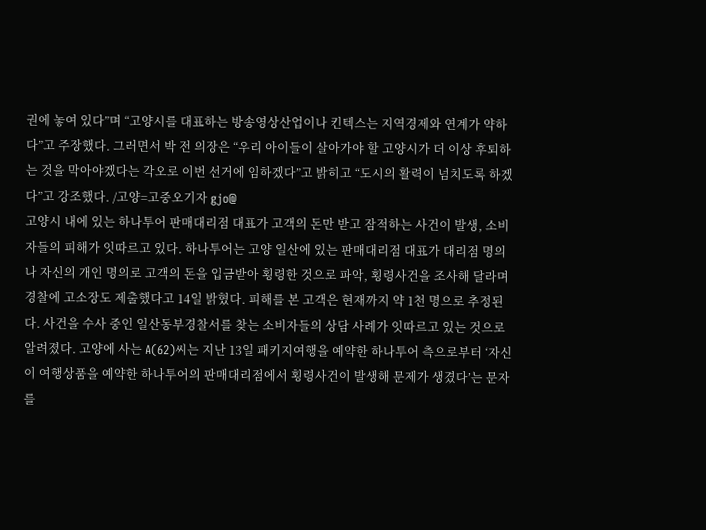권에 놓여 있다”며 “고양시를 대표하는 방송영상산업이나 킨텍스는 지역경제와 연계가 약하다”고 주장했다. 그러면서 박 전 의장은 “우리 아이들이 살아가야 할 고양시가 더 이상 후퇴하는 것을 막아야겠다는 각오로 이번 선거에 임하겠다”고 밝히고 “도시의 활력이 넘치도록 하겠다”고 강조했다. /고양=고중오기자 gjo@
고양시 내에 있는 하나투어 판매대리점 대표가 고객의 돈만 받고 잠적하는 사건이 발생, 소비자들의 피해가 잇따르고 있다. 하나투어는 고양 일산에 있는 판매대리점 대표가 대리점 명의나 자신의 개인 명의로 고객의 돈을 입금받아 횡령한 것으로 파악, 횡령사건을 조사해 달라며 경찰에 고소장도 제출했다고 14일 밝혔다. 피해를 본 고객은 현재까지 약 1천 명으로 추정된다. 사건을 수사 중인 일산동부경찰서를 찾는 소비자들의 상담 사례가 잇따르고 있는 것으로 알려졌다. 고양에 사는 A(62)씨는 지난 13일 패키지여행을 예약한 하나투어 측으로부터 ‘자신이 여행상품을 예약한 하나투어의 판매대리점에서 횡령사건이 발생해 문제가 생겼다’는 문자를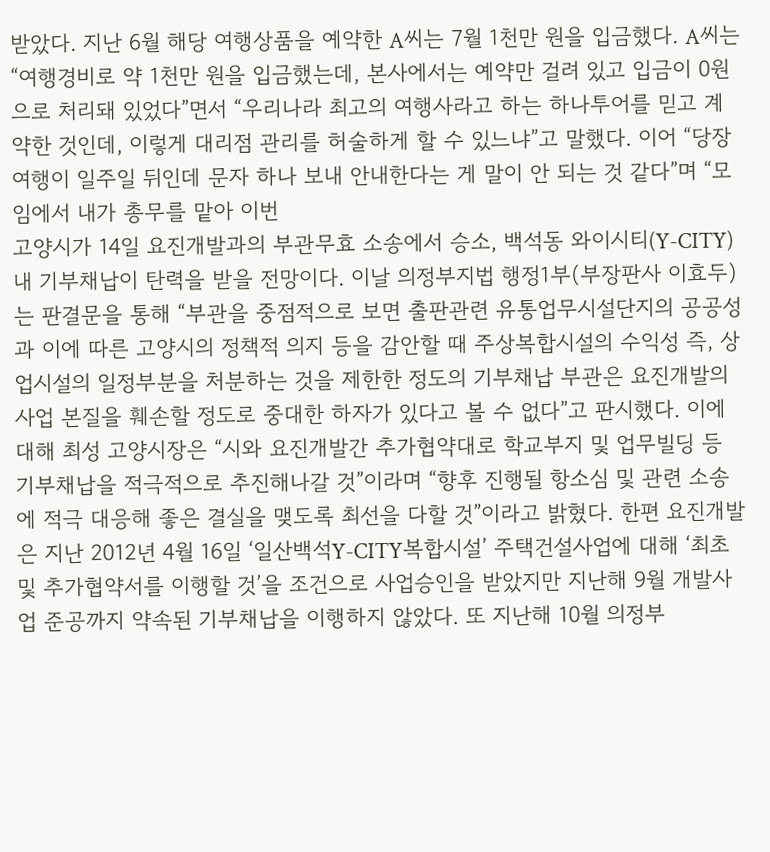받았다. 지난 6월 해당 여행상품을 예약한 A씨는 7월 1천만 원을 입금했다. A씨는 “여행경비로 약 1천만 원을 입금했는데, 본사에서는 예약만 걸려 있고 입금이 0원으로 처리돼 있었다”면서 “우리나라 최고의 여행사라고 하는 하나투어를 믿고 계약한 것인데, 이렇게 대리점 관리를 허술하게 할 수 있느냐”고 말했다. 이어 “당장 여행이 일주일 뒤인데 문자 하나 보내 안내한다는 게 말이 안 되는 것 같다”며 “모임에서 내가 총무를 맡아 이번
고양시가 14일 요진개발과의 부관무효 소송에서 승소, 백석동 와이시티(Y-CITY)내 기부채납이 탄력을 받을 전망이다. 이날 의정부지법 행정1부(부장판사 이효두)는 판결문을 통해 “부관을 중점적으로 보면 출판관련 유통업무시설단지의 공공성과 이에 따른 고양시의 정책적 의지 등을 감안할 때 주상복합시설의 수익성 즉, 상업시설의 일정부분을 처분하는 것을 제한한 정도의 기부채납 부관은 요진개발의 사업 본질을 훼손할 정도로 중대한 하자가 있다고 볼 수 없다”고 판시했다. 이에 대해 최성 고양시장은 “시와 요진개발간 추가협약대로 학교부지 및 업무빌딩 등 기부채납을 적극적으로 추진해나갈 것”이라며 “향후 진행될 항소심 및 관련 소송에 적극 대응해 좋은 결실을 맺도록 최선을 다할 것”이라고 밝혔다. 한편 요진개발은 지난 2012년 4월 16일 ‘일산백석Y-CITY복합시설’ 주택건설사업에 대해 ‘최초 및 추가협약서를 이행할 것’을 조건으로 사업승인을 받았지만 지난해 9월 개발사업 준공까지 약속된 기부채납을 이행하지 않았다. 또 지난해 10월 의정부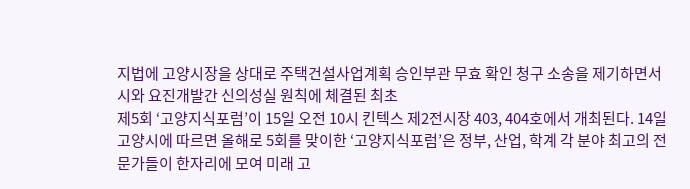지법에 고양시장을 상대로 주택건설사업계획 승인부관 무효 확인 청구 소송을 제기하면서 시와 요진개발간 신의성실 원칙에 체결된 최초
제5회 ‘고양지식포럼’이 15일 오전 10시 킨텍스 제2전시장 403, 404호에서 개최된다. 14일 고양시에 따르면 올해로 5회를 맞이한 ‘고양지식포럼’은 정부, 산업, 학계 각 분야 최고의 전문가들이 한자리에 모여 미래 고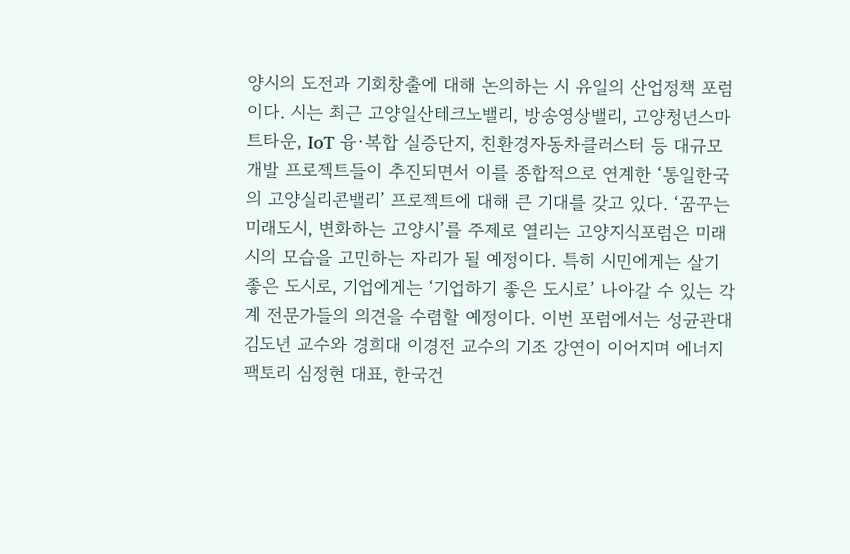양시의 도전과 기회창출에 대해 논의하는 시 유일의 산업정책 포럼이다. 시는 최근 고양일산테크노밸리, 방송영상밸리, 고양청년스마트타운, IoT 융·복합 실증단지, 친환경자동차클러스터 등 대규모 개발 프로젝트들이 추진되면서 이를 종합적으로 연계한 ‘통일한국의 고양실리콘밸리’ 프로젝트에 대해 큰 기대를 갖고 있다. ‘꿈꾸는 미래도시, 변화하는 고양시’를 주제로 열리는 고양지식포럼은 미래 시의 모습을 고민하는 자리가 될 예정이다. 특히 시민에게는 살기 좋은 도시로, 기업에게는 ‘기업하기 좋은 도시로’ 나아갈 수 있는 각계 전문가들의 의견을 수렴할 예정이다. 이번 포럼에서는 성균관대 김도년 교수와 경희대 이경전 교수의 기조 강연이 이어지며 에너지팩토리 심정현 대표, 한국건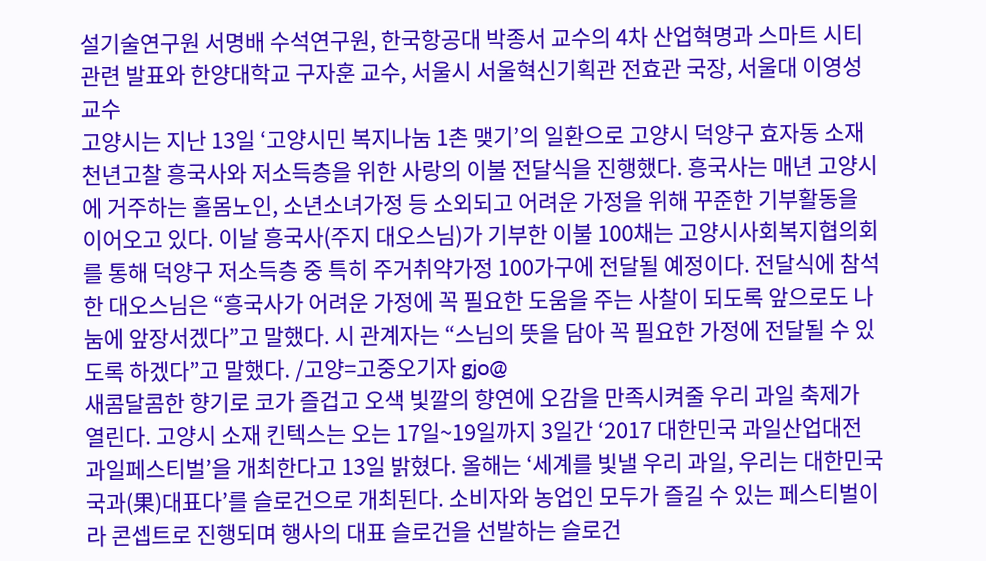설기술연구원 서명배 수석연구원, 한국항공대 박종서 교수의 4차 산업혁명과 스마트 시티 관련 발표와 한양대학교 구자훈 교수, 서울시 서울혁신기획관 전효관 국장, 서울대 이영성 교수
고양시는 지난 13일 ‘고양시민 복지나눔 1촌 맺기’의 일환으로 고양시 덕양구 효자동 소재 천년고찰 흥국사와 저소득층을 위한 사랑의 이불 전달식을 진행했다. 흥국사는 매년 고양시에 거주하는 홀몸노인, 소년소녀가정 등 소외되고 어려운 가정을 위해 꾸준한 기부활동을 이어오고 있다. 이날 흥국사(주지 대오스님)가 기부한 이불 100채는 고양시사회복지협의회를 통해 덕양구 저소득층 중 특히 주거취약가정 100가구에 전달될 예정이다. 전달식에 참석한 대오스님은 “흥국사가 어려운 가정에 꼭 필요한 도움을 주는 사찰이 되도록 앞으로도 나눔에 앞장서겠다”고 말했다. 시 관계자는 “스님의 뜻을 담아 꼭 필요한 가정에 전달될 수 있도록 하겠다”고 말했다. /고양=고중오기자 gjo@
새콤달콤한 향기로 코가 즐겁고 오색 빛깔의 향연에 오감을 만족시켜줄 우리 과일 축제가 열린다. 고양시 소재 킨텍스는 오는 17일~19일까지 3일간 ‘2017 대한민국 과일산업대전 과일페스티벌’을 개최한다고 13일 밝혔다. 올해는 ‘세계를 빛낼 우리 과일, 우리는 대한민국 국과(果)대표다’를 슬로건으로 개최된다. 소비자와 농업인 모두가 즐길 수 있는 페스티벌이라 콘셉트로 진행되며 행사의 대표 슬로건을 선발하는 슬로건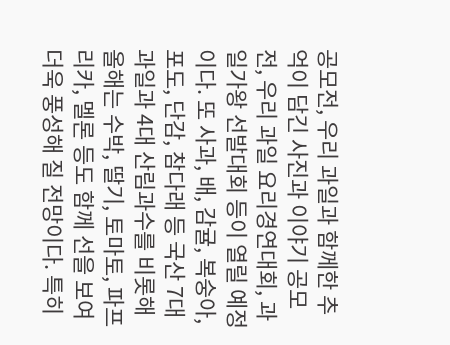공모전, 우리 과일과 함께한 추억이 담긴 사진과 이야기 공모전, 우리 과일 요리경연대회, 과일가왕 선발대회 등이 열릴 예정이다. 또 사과, 배, 감귤, 복숭아, 포도, 단감, 참다래 등 국산 7대 과일과 4대 산림과수를 비롯해 올해는 수박, 딸기, 토마토, 파프리카, 멜론 등도 함께 선을 보여 더욱 풍성해 질 전망이다. 특히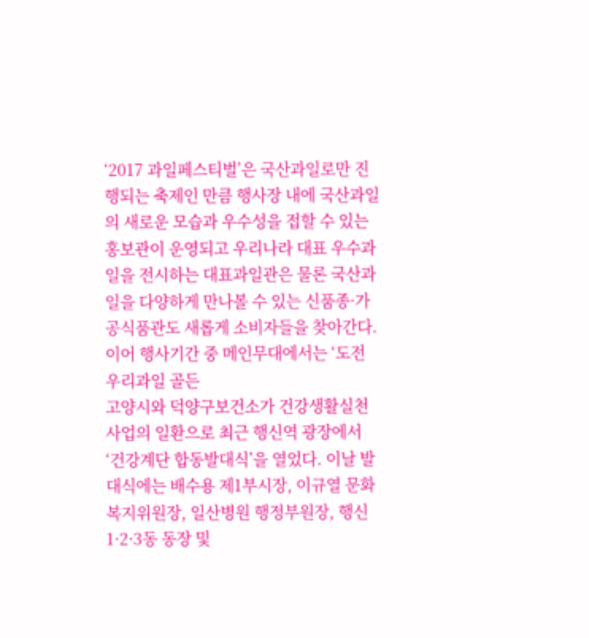‘2017 과일페스티벌’은 국산과일로만 진행되는 축제인 만큼 행사장 내에 국산과일의 새로운 모습과 우수성을 접할 수 있는 홍보관이 운영되고 우리나라 대표 우수과일을 전시하는 대표과일관은 물론 국산과일을 다양하게 만나볼 수 있는 신품종·가공식품관도 새롭게 소비자들을 찾아간다. 이어 행사기간 중 메인무대에서는 ‘도전 우리과일 골든
고양시와 덕양구보건소가 건강생활실천 사업의 일환으로 최근 행신역 광장에서 ‘건강계단 합동발대식’을 열었다. 이날 발대식에는 배수용 제1부시장, 이규열 문화복지위원장, 일산병원 행정부원장, 행신1·2·3동 동장 및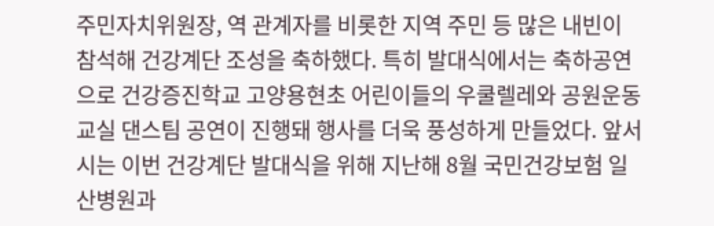주민자치위원장, 역 관계자를 비롯한 지역 주민 등 많은 내빈이 참석해 건강계단 조성을 축하했다. 특히 발대식에서는 축하공연으로 건강증진학교 고양용현초 어린이들의 우쿨렐레와 공원운동교실 댄스팀 공연이 진행돼 행사를 더욱 풍성하게 만들었다. 앞서 시는 이번 건강계단 발대식을 위해 지난해 8월 국민건강보험 일산병원과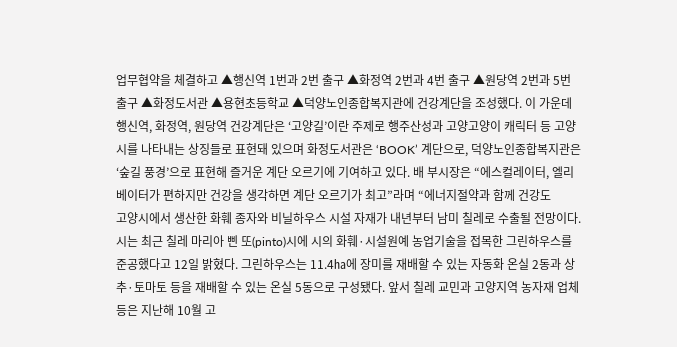업무협약을 체결하고 ▲행신역 1번과 2번 출구 ▲화정역 2번과 4번 출구 ▲원당역 2번과 5번 출구 ▲화정도서관 ▲용현초등학교 ▲덕양노인종합복지관에 건강계단을 조성했다. 이 가운데 행신역, 화정역, 원당역 건강계단은 ‘고양길’이란 주제로 행주산성과 고양고양이 캐릭터 등 고양시를 나타내는 상징들로 표현돼 있으며 화정도서관은 ‘BOOK’ 계단으로, 덕양노인종합복지관은 ‘숲길 풍경’으로 표현해 즐거운 계단 오르기에 기여하고 있다. 배 부시장은 “에스컬레이터, 엘리베이터가 편하지만 건강을 생각하면 계단 오르기가 최고”라며 “에너지절약과 함께 건강도
고양시에서 생산한 화훼 종자와 비닐하우스 시설 자재가 내년부터 남미 칠레로 수출될 전망이다. 시는 최근 칠레 마리아 삔 또(pinto)시에 시의 화훼·시설원예 농업기술을 접목한 그린하우스를 준공했다고 12일 밝혔다. 그린하우스는 11.4㏊에 장미를 재배할 수 있는 자동화 온실 2동과 상추·토마토 등을 재배할 수 있는 온실 5동으로 구성됐다. 앞서 칠레 교민과 고양지역 농자재 업체 등은 지난해 10월 고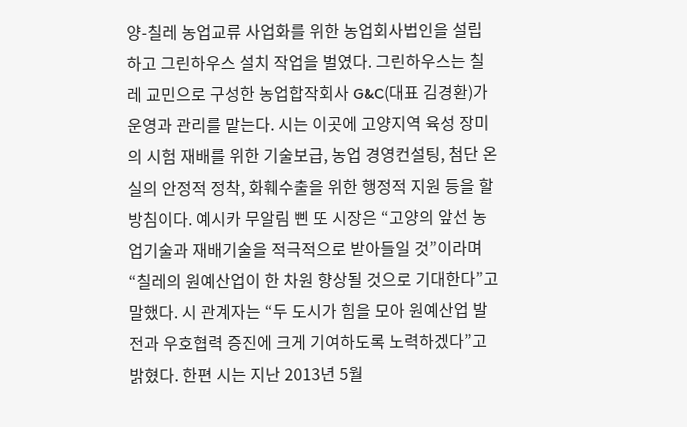양-칠레 농업교류 사업화를 위한 농업회사법인을 설립하고 그린하우스 설치 작업을 벌였다. 그린하우스는 칠레 교민으로 구성한 농업합작회사 G&C(대표 김경환)가 운영과 관리를 맡는다. 시는 이곳에 고양지역 육성 장미의 시험 재배를 위한 기술보급, 농업 경영컨설팅, 첨단 온실의 안정적 정착, 화훼수출을 위한 행정적 지원 등을 할 방침이다. 예시카 무알림 삔 또 시장은 “고양의 앞선 농업기술과 재배기술을 적극적으로 받아들일 것”이라며 “칠레의 원예산업이 한 차원 향상될 것으로 기대한다”고 말했다. 시 관계자는 “두 도시가 힘을 모아 원예산업 발전과 우호협력 증진에 크게 기여하도록 노력하겠다”고 밝혔다. 한편 시는 지난 2013년 5월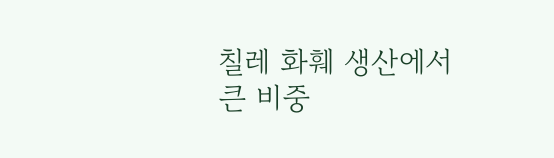칠레 화훼 생산에서 큰 비중